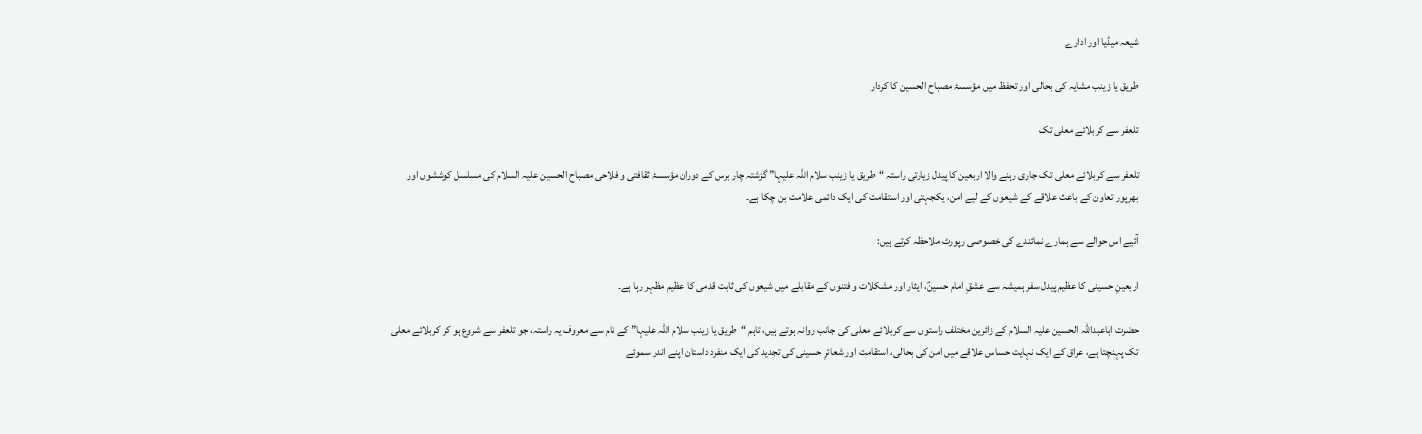شیعہ میڈیا اور ادارے

طریق یا زینب مشایہ کی بحالی اور تحفظ میں مؤسسۂ مصباح الحسین کا کردار

تلعفر سے کربلائے معلی تک

تلعفر سے کربلائے معلی تک جاری رہنے والا اربعین کا پیدل زیارتی راستہ “طریق یا زینب سلام اللہ علیہا” گزشتہ چار برس کے دوران مؤسسۂ ثقافتی و فلاحی مصباح الحسین علیہ السلام کی مسلسل کوششوں اور بھرپور تعاون کے باعث علاقے کے شیعوں کے لیے امن، یکجہتی اور استقامت کی ایک دائمی علامت بن چکا ہے۔

آئیے اس حوالے سے ہمارے نمائندے کی خصوصی رپورٹ ملاحظہ کرتے ہیں:

اربعینِ حسینی کا عظیم پیدل سفر ہمیشہ سے عشقِ امام حسینؑ، ایثار اور مشکلات و فتنوں کے مقابلے میں شیعوں کی ثابت قدمی کا عظیم مظہر رہا ہے۔

حضرت اباعبداللہ الحسین علیہ السلام کے زائرین مختلف راستوں سے کربلائے معلی کی جانب روانہ ہوتے ہیں، تاہم “طریق یا زینب سلام اللہ علیہا” کے نام سے معروف یہ راستہ، جو تلعفر سے شروع ہو کر کربلائے معلی تک پہنچتا ہے، عراق کے ایک نہایت حساس علاقے میں امن کی بحالی، استقامت اور شعائرِ حسینی کی تجدید کی ایک منفرد داستان اپنے اندر سموئے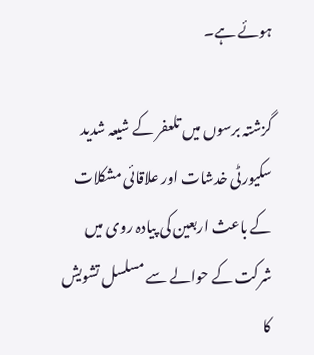ہوئے ہے۔

گزشتہ برسوں میں تلعفر کے شیعہ شدید سکیورٹی خدشات اور علاقائی مشکلات کے باعث اربعین کی پیادہ روی میں شرکت کے حوالے سے مسلسل تشویش کا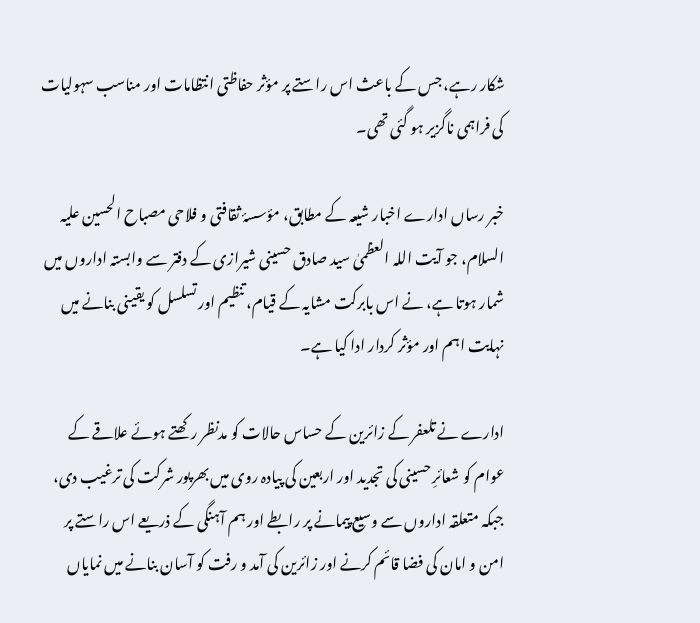شکار رہے، جس کے باعث اس راستے پر مؤثر حفاظتی انتظامات اور مناسب سہولیات کی فراہمی ناگزیر ہو گئی تھی۔

خبر رساں ادارے اخبار شیعہ کے مطابق، مؤسسۂ ثقافتی و فلاحی مصباح الحسین علیہ السلام، جو آیت اللہ العظمیٰ سید صادق حسینی شیرازی کے دفتر سے وابستہ اداروں میں شمار ہوتا ہے، نے اس بابرکت مشایہ کے قیام، تنظیم اور تسلسل کو یقینی بنانے میں نہایت اہم اور مؤثر کردار ادا کیا ہے۔

ادارے نے تلعفر کے زائرین کے حساس حالات کو مدنظر رکھتے ہوئے علاقے کے عوام کو شعائرِ حسینی کی تجدید اور اربعین کی پیادہ روی میں بھرپور شرکت کی ترغیب دی، جبکہ متعلقہ اداروں سے وسیع پیمانے پر رابطے اور ہم آہنگی کے ذریعے اس راستے پر امن و امان کی فضا قائم کرنے اور زائرین کی آمد و رفت کو آسان بنانے میں نمایاں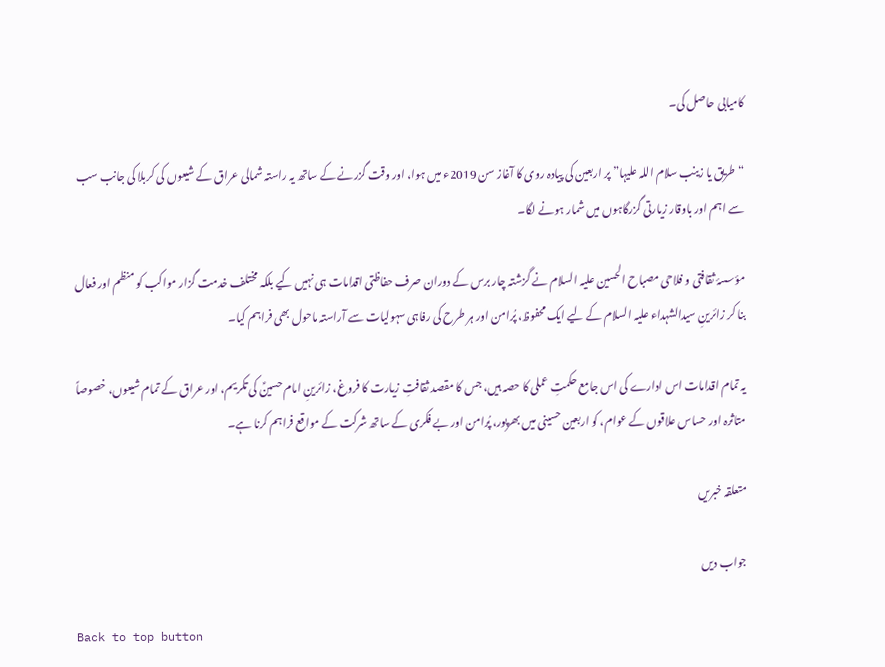کامیابی حاصل کی۔

“طریق یا زینب سلام اللہ علیہا” پر اربعین کی پیادہ روی کا آغاز سن 2019ء میں ہوا، اور وقت گزرنے کے ساتھ یہ راستہ شمالی عراق کے شیعوں کی کربلا کی جانب سب سے اہم اور باوقار زیارتی گزرگاہوں میں شمار ہونے لگا۔

مؤسسۂ ثقافتی و فلاحی مصباح الحسین علیہ السلام نے گزشتہ چار برس کے دوران صرف حفاظتی اقدامات ہی نہیں کیے بلکہ مختلف خدمت گزار مواکب کو منظم اور فعال بنا کر زائرینِ سیدالشہداء علیہ السلام کے لیے ایک محفوظ، پُرامن اور ہر طرح کی رفاہی سہولیات سے آراستہ ماحول بھی فراہم کیا۔

یہ تمام اقدامات اس ادارے کی اس جامع حکمتِ عملی کا حصہ ہیں، جس کا مقصد ثقافتِ زیارت کا فروغ، زائرینِ امام حسینؑ کی تکریم، اور عراق کے تمام شیعوں، خصوصاً متاثرہ اور حساس علاقوں کے عوام، کو اربعین حسینی میں بھرپور، پُرامن اور بے فکری کے ساتھ شرکت کے مواقع فراہم کرنا ہے۔

متعلقہ خبریں

جواب دیں

Back to top button